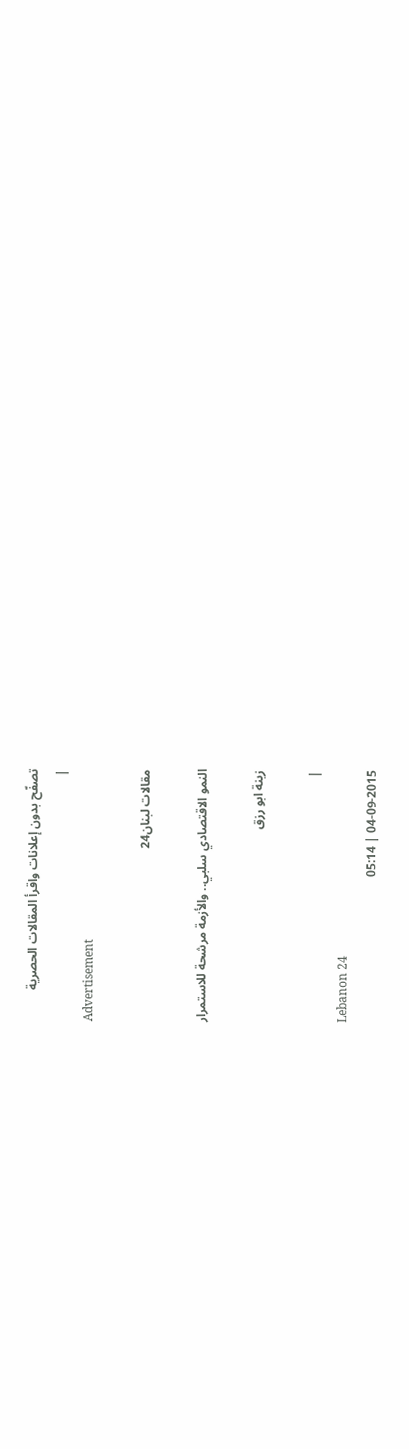تصفّح بدون إعلانات واقرأ المقالات الحصرية
|
Advertisement

مقالات لبنان24

النمو الاقتصادي سلبي.. والأزمة مرشحة للاستمرار

زينة ابو رزق

|
Lebanon 24
04-09-2015 | 05:14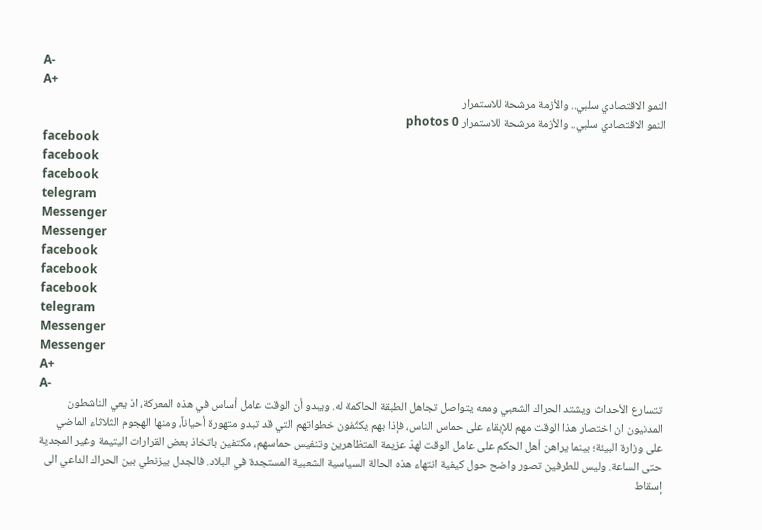A-
A+
النمو الاقتصادي سلبي.. والأزمة مرشحة للاستمرار
النمو الاقتصادي سلبي.. والأزمة مرشحة للاستمرار photos 0
facebook
facebook
facebook
telegram
Messenger
Messenger
facebook
facebook
facebook
telegram
Messenger
Messenger
A+
A-
تتسارع الأحداث ويشتد الحراك الشعبي ومعه يتواصل تجاهل الطبقة الحاكمة له. ويبدو أن الوقت عامل أساس في هذه المعركة، اذ يعي الناشطون المدنيون ان اختصار هذا الوقت مهم للإبقاء على حماس الناس، فإذا بهم يكثّفون خطواتهم التي قد تبدو متهورة أحياناً، ومنها الهجوم الثلاثاء الماضي على وزارة البيئة؛ بينما يراهن أهل الحكم على عامل الوقت لهدّ عزيمة المتظاهرين وتنفيس حماسهم، مكتفين باتخاذ بعض القرارات اليتيمة وغير المجدية حتى الساعة. وليس للطرفين تصور واضح حول كيفية انتهاء هذه الحالة السياسية الشعبية المستجدة في البلاد. فالجدل بيزنطي بين الحراك الداعي الى إسقاط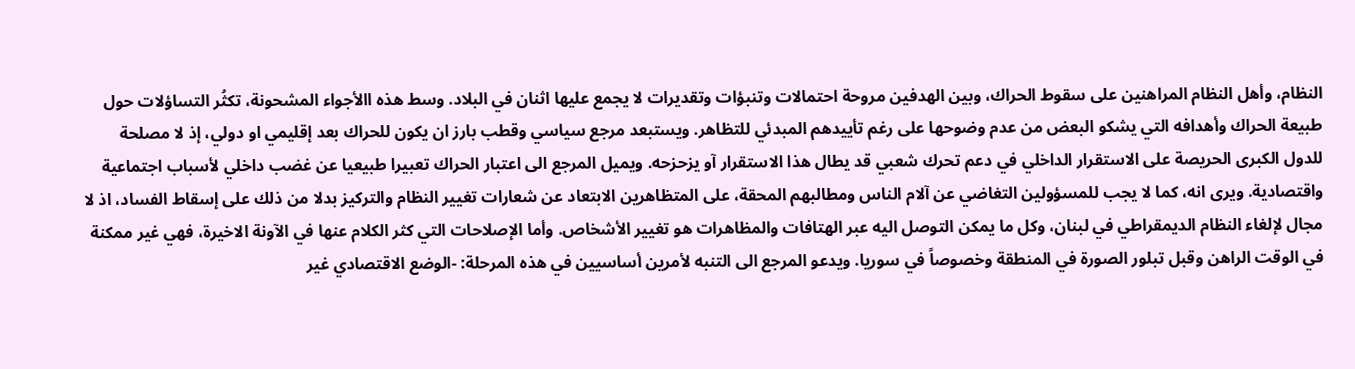النظام، وأهل النظام المراهنين على سقوط الحراك، وبين الهدفين مروحة احتمالات وتنبؤات وتقديرات لا يجمع عليها اثنان في البلاد. وسط هذه االأجواء المشحونة، تكثُر التساؤلات حول طبيعة الحراك وأهدافه التي يشكو البعض من عدم وضوحها على رغم تأييدهم المبدئي للتظاهر. ويستبعد مرجع سياسي وقطب بارز ان يكون للحراك بعد إقليمي او دولي، إذ لا مصلحة للدول الكبرى الحريصة على الاستقرار الداخلي في دعم تحرك شعبي قد يطال هذا الاستقرار آو يزحزحه. ويميل المرجع الى اعتبار الحراك تعبيرا طبيعيا عن غضب داخلي لأسباب اجتماعية واقتصادية. ويرى انه، كما لا يجب للمسؤولين التغاضي عن آلام الناس ومطالبهم المحقة، على المتظاهرين الابتعاد عن شعارات تغيير النظام والتركيز بدلا من ذلك على إسقاط الفساد، اذ لا مجال لإلغاء النظام الديمقراطي في لبنان، وكل ما يمكن التوصل اليه عبر الهتافات والمظاهرات هو تغيير الأشخاص. وأما الإصلاحات التي كثر الكلام عنها في الآونة الاخيرة، فهي غير ممكنة في الوقت الراهن وقبل تبلور الصورة في المنطقة وخصوصاً في سوريا. ويدعو المرجع الى التنبه لأمرين أساسيين في هذه المرحلة: -الوضع الاقتصادي غير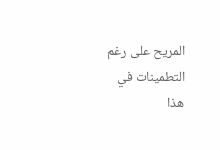المريح على رغم التطمينات في هذا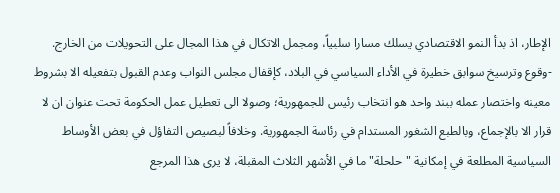الإطار، اذ بدأ النمو الاقتصادي يسلك مسارا سلبياً، ومجمل الاتكال في هذا المجال على التحويلات من الخارج. -وقوع وترسيخ سوابق خطيرة في الأداء السياسي في البلاد، كإقفال مجلس النواب وعدم القبول بتفعيله الا بشروط معينه واختصار عمله ببند واحد هو انتخاب رئيس للجمهورية؛ وصولا الى تعطيل عمل الحكومة تحت عنوان ان لا قرار الا بالإجماع، وبالطبع الشغور المستدام في رئاسة الجمهورية. وخلافاً لبصيص التفاؤل في بعض الأوساط السياسية المطلعة في إمكانية "حلحلة" ما في الأشهر الثلاث المقبلة، لا يرى هذا المرجع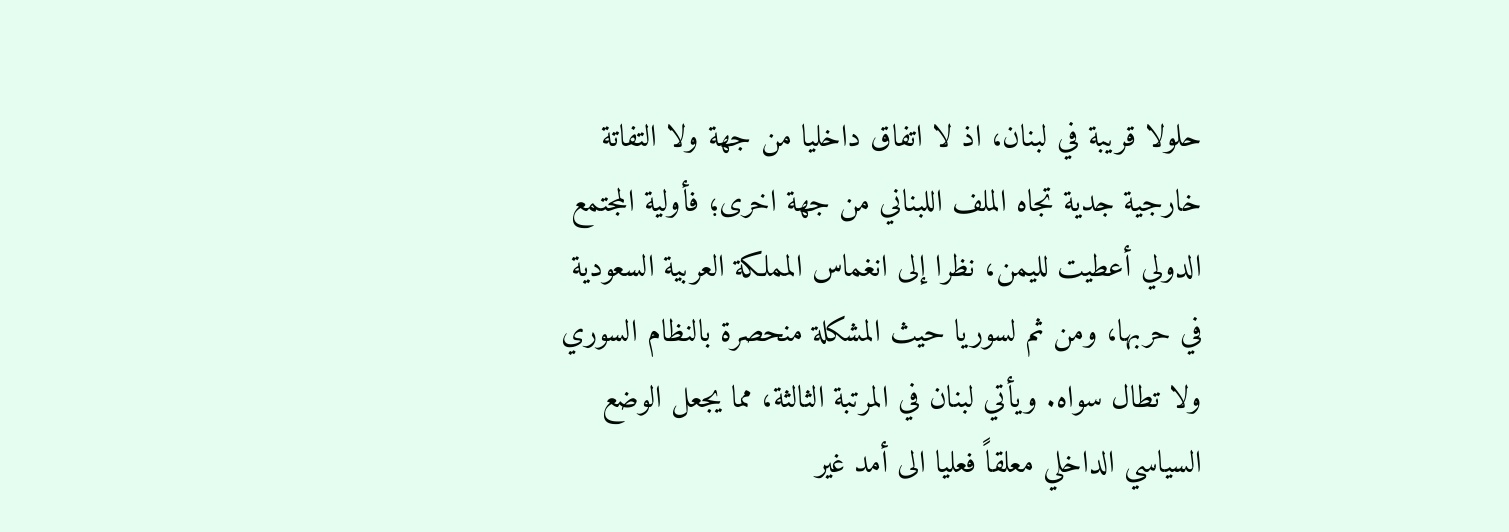حلولا قريبة في لبنان، اذ لا اتفاق داخليا من جهة ولا التفاتة خارجية جدية تجاه الملف اللبناني من جهة اخرى؛ فأولية المجتمع الدولي أعطيت لليمن، نظرا إلى انغماس المملكة العربية السعودية في حربها، ومن ثم لسوريا حيث المشكلة منحصرة بالنظام السوري ولا تطال سواه. ويأتي لبنان في المرتبة الثالثة، مما يجعل الوضع السياسي الداخلي معلقاً فعليا الى أمد غير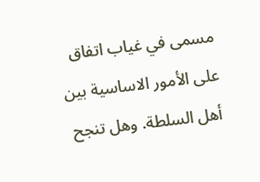مسمى في غياب اتفاق على الأمور الاساسية بين أهل السلطة. وهل تنجح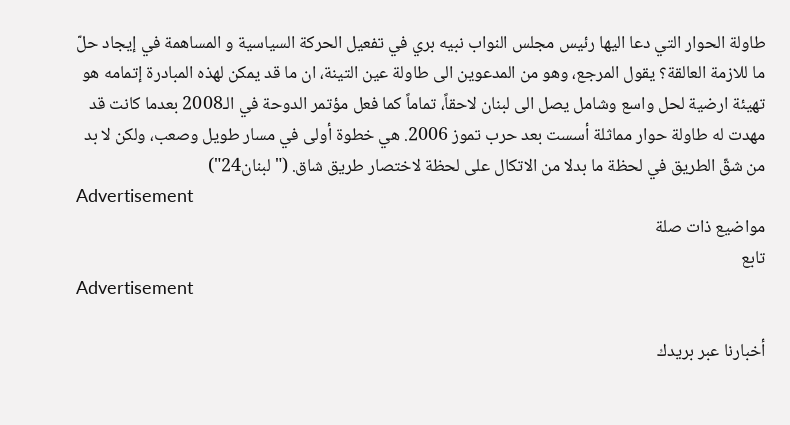طاولة الحوار التي دعا اليها رئيس مجلس النواب نبيه بري في تفعيل الحركة السياسية و المساهمة في إيجاد حلّ ما للازمة العالقة؟ يقول المرجع، وهو من المدعوين الى طاولة عين التينة، ان ما قد يمكن لهذه المبادرة إتمامه هو تهيئة ارضية لحل واسع وشامل يصل الى لبنان لاحقاً، تماماً كما فعل مؤتمر الدوحة في الـ2008 بعدما كانت قد مهدت له طاولة حوار مماثلة أسست بعد حرب تموز 2006. هي خطوة أولى في مسار طويل وصعب، ولكن لا بد من شقّ الطريق في لحظة ما بدلا من الاتكال على لحظة لاختصار طريق شاق. ("لبنان24")
Advertisement
مواضيع ذات صلة
تابع
Advertisement

أخبارنا عبر بريدك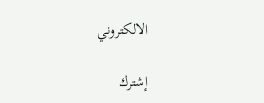الالكتروني

إشترك